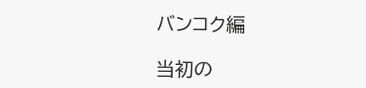バンコク編

当初の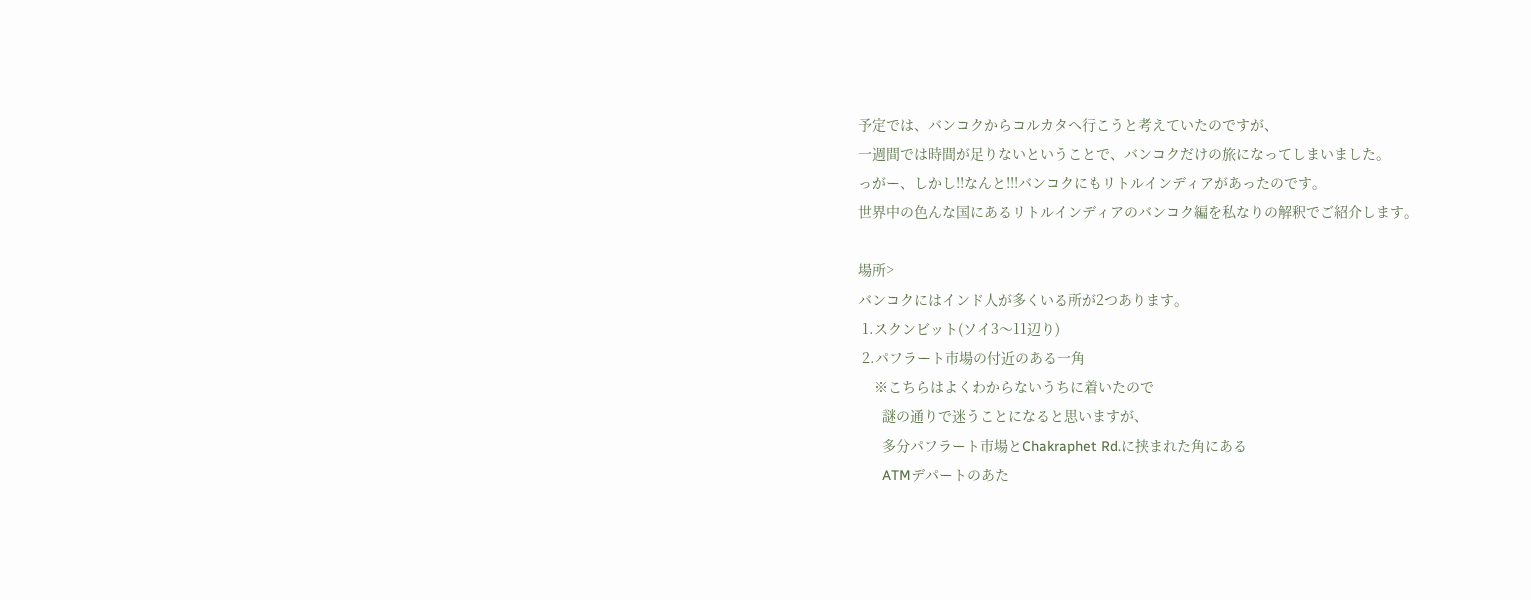予定では、バンコクからコルカタへ行こうと考えていたのですが、
一週間では時間が足りないということで、バンコクだけの旅になってしまいました。
っがー、しかし!!なんと!!!バンコクにもリトルインディアがあったのです。
世界中の色んな国にあるリトルインディアのバンコク編を私なりの解釈でご紹介します。

場所>
バンコクにはインド人が多くいる所が2つあります。
 1.スクンビット(ソイ3〜11辺り)
 2.パフラート市場の付近のある一角
    ※こちらはよくわからないうちに着いたので
      謎の通りで迷うことになると思いますが、
      多分パフラート市場とChakraphet Rd.に挟まれた角にある
      ATMデパートのあた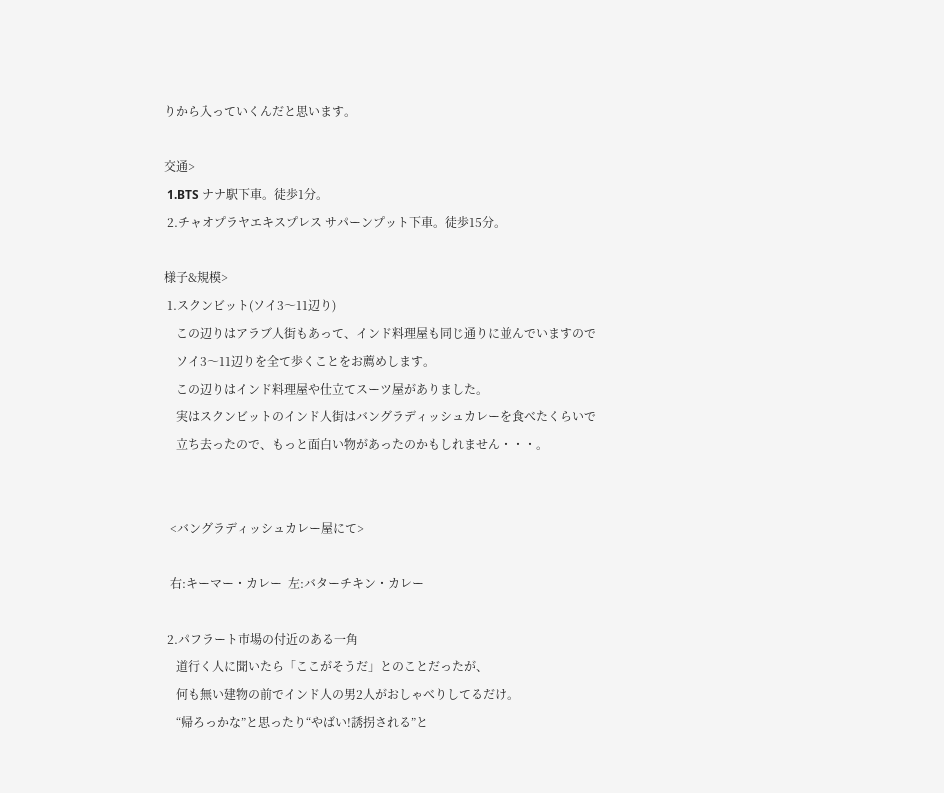りから入っていくんだと思います。

交通>
 1.BTS ナナ駅下車。徒歩1分。
 2.チャオプラヤエキスプレス サパーンプット下車。徒歩15分。

様子&規模>
 1.スクンビット(ソイ3〜11辺り)
    この辺りはアラブ人街もあって、インド料理屋も同じ通りに並んでいますので
    ソイ3〜11辺りを全て歩くことをお薦めします。
    この辺りはインド料理屋や仕立てスーツ屋がありました。
    実はスクンビットのインド人街はバングラディッシュカレーを食べたくらいで
    立ち去ったので、もっと面白い物があったのかもしれません・・・。


  <バングラディッシュカレー屋にて>

  右:キーマー・カレー  左:バターチキン・カレー

 2.パフラート市場の付近のある一角
    道行く人に聞いたら「ここがそうだ」とのことだったが、
    何も無い建物の前でインド人の男2人がおしゃべりしてるだけ。
    “帰ろっかな”と思ったり“やばい!誘拐される”と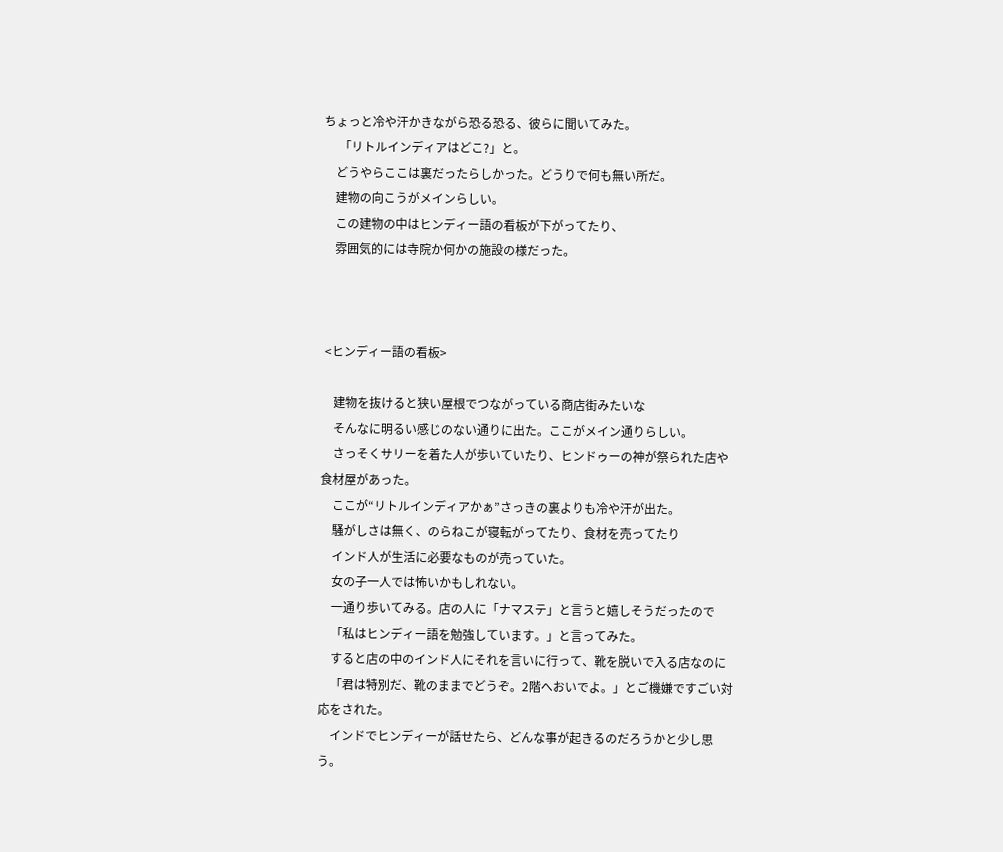ちょっと冷や汗かきながら恐る恐る、彼らに聞いてみた。
     「リトルインディアはどこ?」と。
    どうやらここは裏だったらしかった。どうりで何も無い所だ。
    建物の向こうがメインらしい。
    この建物の中はヒンディー語の看板が下がってたり、
    雰囲気的には寺院か何かの施設の様だった。



 <ヒンディー語の看板>

    建物を抜けると狭い屋根でつながっている商店街みたいな
    そんなに明るい感じのない通りに出た。ここがメイン通りらしい。
    さっそくサリーを着た人が歩いていたり、ヒンドゥーの神が祭られた店や食材屋があった。
    ここが“リトルインディアかぁ”さっきの裏よりも冷や汗が出た。
    騒がしさは無く、のらねこが寝転がってたり、食材を売ってたり
    インド人が生活に必要なものが売っていた。
    女の子一人では怖いかもしれない。
    一通り歩いてみる。店の人に「ナマステ」と言うと嬉しそうだったので
    「私はヒンディー語を勉強しています。」と言ってみた。
    すると店の中のインド人にそれを言いに行って、靴を脱いで入る店なのに
    「君は特別だ、靴のままでどうぞ。2階へおいでよ。」とご機嫌ですごい対応をされた。
    インドでヒンディーが話せたら、どんな事が起きるのだろうかと少し思う。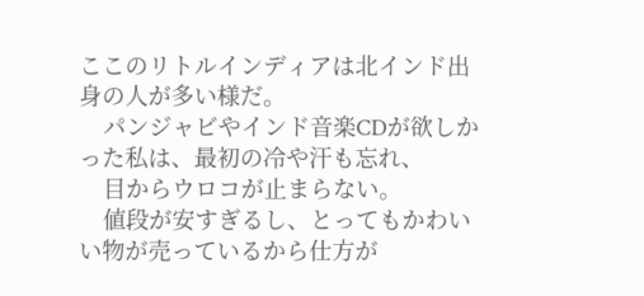ここのリトルインディアは北インド出身の人が多い様だ。
    パンジャビやインド音楽CDが欲しかった私は、最初の冷や汗も忘れ、
    目からウロコが止まらない。
    値段が安すぎるし、とってもかわいい物が売っているから仕方が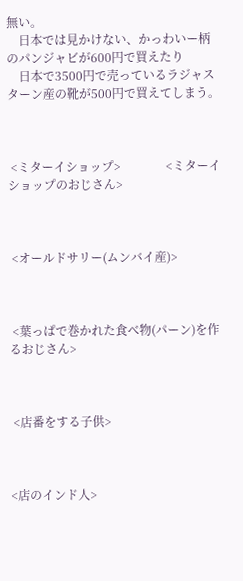無い。
    日本では見かけない、かっわいー柄のパンジャビが600円で買えたり
    日本で3500円で売っているラジャスターン産の靴が500円で買えてしまう。



 <ミターイショップ>               <ミターイショップのおじさん>



 <オールドサリー(ムンバイ産)>



 <葉っぱで巻かれた食べ物(パーン)を作るおじさん>



 <店番をする子供>



<店のインド人>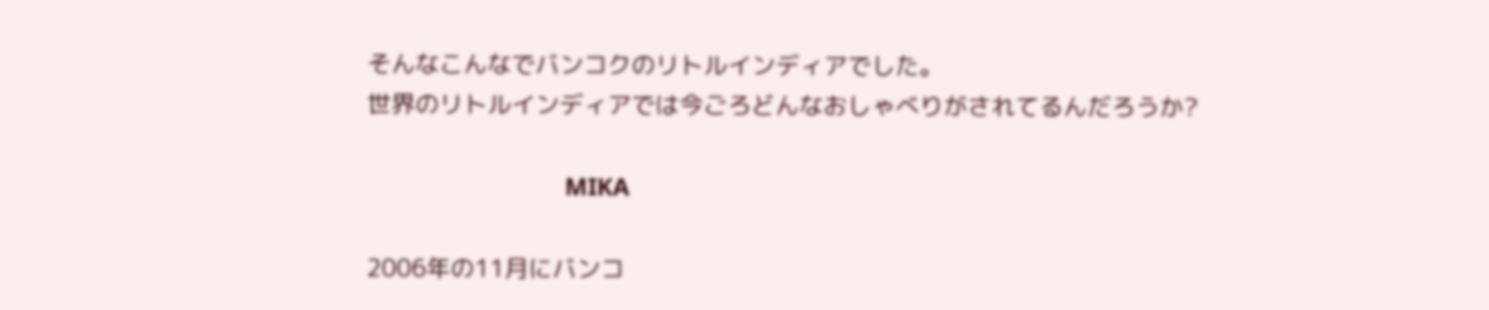そんなこんなでバンコクのリトルインディアでした。
世界のリトルインディアでは今ごろどんなおしゃべりがされてるんだろうか?

                                 MIKA

2006年の11月にバンコ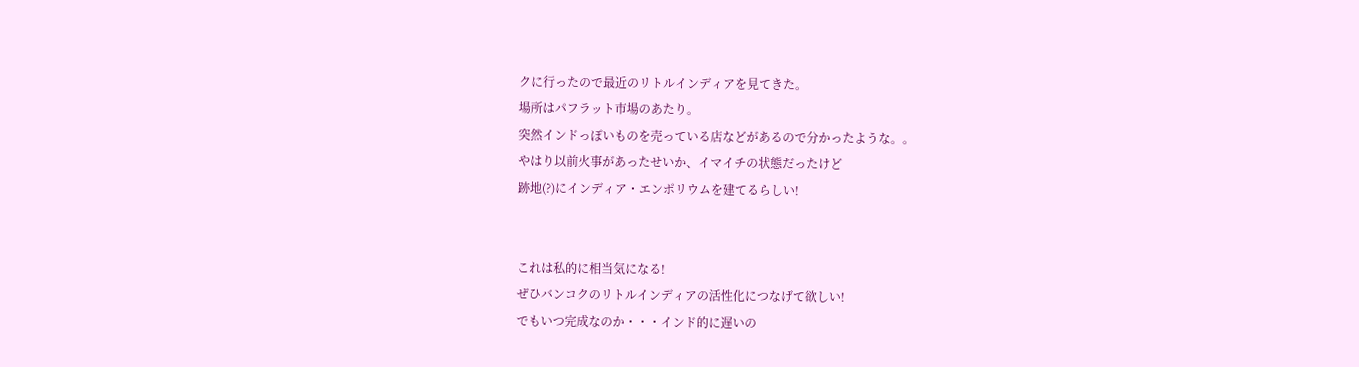クに行ったので最近のリトルインディアを見てきた。
場所はパフラット市場のあたり。
突然インドっぽいものを売っている店などがあるので分かったような。。
やはり以前火事があったせいか、イマイチの状態だったけど
跡地(?)にインディア・エンポリウムを建てるらしい!


これは私的に相当気になる!
ぜひバンコクのリトルインディアの活性化につなげて欲しい!
でもいつ完成なのか・・・インド的に遅いの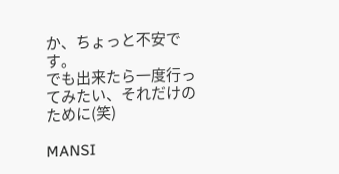か、ちょっと不安です。
でも出来たら一度行ってみたい、それだけのために(笑)

MANSI